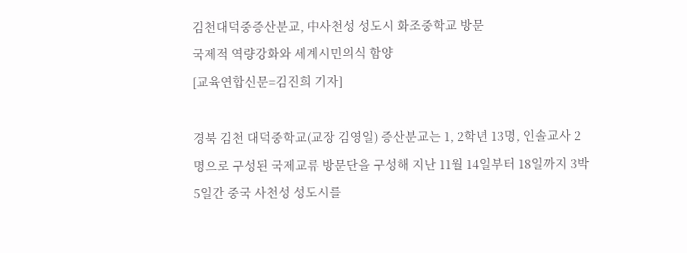김천대덕중증산분교, 中사천성 성도시 화조중학교 방문
국제적 역량강화와 세계시민의식 함양
[교육연합신문=김진희 기자]

경북 김천 대덕중학교(교장 김영일) 증산분교는 1, 2학년 13명, 인솔교사 2명으로 구성된 국제교류 방문단을 구성해 지난 11월 14일부터 18일까지 3박 5일간 중국 사천성 성도시를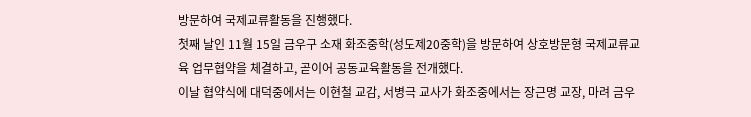방문하여 국제교류활동을 진행했다.
첫째 날인 11월 15일 금우구 소재 화조중학(성도제20중학)을 방문하여 상호방문형 국제교류교육 업무협약을 체결하고, 곧이어 공동교육활동을 전개했다.
이날 협약식에 대덕중에서는 이현철 교감, 서병극 교사가 화조중에서는 장근명 교장, 마려 금우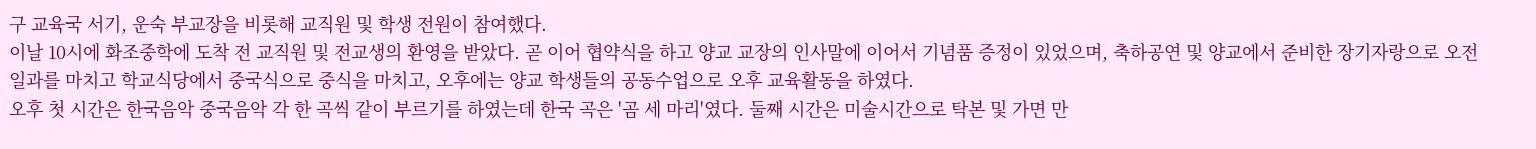구 교육국 서기, 운숙 부교장을 비롯해 교직원 및 학생 전원이 참여했다.
이날 10시에 화조중학에 도착 전 교직원 및 전교생의 환영을 받았다. 곧 이어 협약식을 하고 양교 교장의 인사말에 이어서 기념품 증정이 있었으며, 축하공연 및 양교에서 준비한 장기자랑으로 오전 일과를 마치고 학교식당에서 중국식으로 중식을 마치고, 오후에는 양교 학생들의 공동수업으로 오후 교육활동을 하였다.
오후 첫 시간은 한국음악 중국음악 각 한 곡씩 같이 부르기를 하였는데 한국 곡은 '곰 세 마리'였다. 둘째 시간은 미술시간으로 탁본 및 가면 만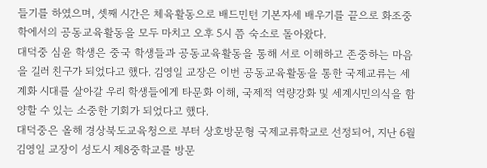들기를 하였으며, 셋째 시간은 체육활동으로 배드민턴 기본자세 배우기를 끝으로 화조중학에서의 공동교육활동을 모두 마치고 오후 5시 쯤 숙소로 돌아왔다.
대덕중 심윤 학생은 중국 학생들과 공동교육활동을 통해 서로 이해하고 존중하는 마음을 길러 친구가 되었다고 했다. 김영일 교장은 이번 공동교육활동을 통한 국제교류는 세계화 시대를 살아갈 우리 학생들에게 타문화 이해, 국제적 역량강화 및 세계시민의식을 함양할 수 있는 소중한 기회가 되었다고 했다.
대덕중은 올해 경상북도교육청으로 부터 상호방문형 국제교류학교로 선정되어, 지난 6월 김영일 교장이 성도시 제8중학교를 방문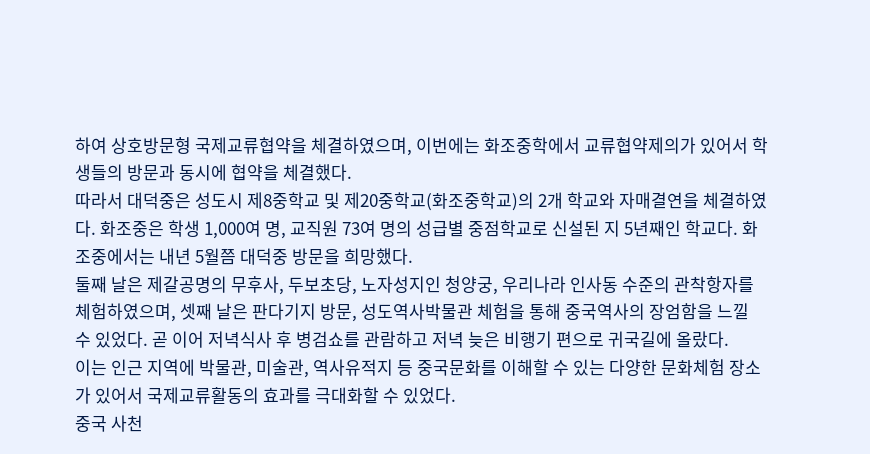하여 상호방문형 국제교류협약을 체결하였으며, 이번에는 화조중학에서 교류협약제의가 있어서 학생들의 방문과 동시에 협약을 체결했다.
따라서 대덕중은 성도시 제8중학교 및 제20중학교(화조중학교)의 2개 학교와 자매결연을 체결하였다. 화조중은 학생 1,000여 명, 교직원 73여 명의 성급별 중점학교로 신설된 지 5년째인 학교다. 화조중에서는 내년 5월쯤 대덕중 방문을 희망했다.
둘째 날은 제갈공명의 무후사, 두보초당, 노자성지인 청양궁, 우리나라 인사동 수준의 관착항자를 체험하였으며, 셋째 날은 판다기지 방문, 성도역사박물관 체험을 통해 중국역사의 장엄함을 느낄 수 있었다. 곧 이어 저녁식사 후 병검쇼를 관람하고 저녁 늦은 비행기 편으로 귀국길에 올랐다.
이는 인근 지역에 박물관, 미술관, 역사유적지 등 중국문화를 이해할 수 있는 다양한 문화체험 장소가 있어서 국제교류활동의 효과를 극대화할 수 있었다.
중국 사천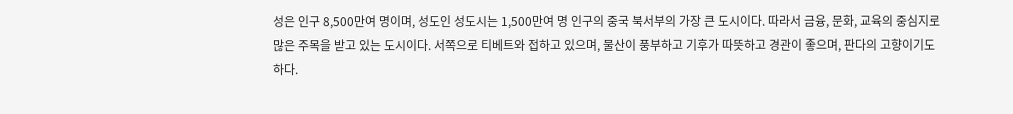성은 인구 8,500만여 명이며, 성도인 성도시는 1,500만여 명 인구의 중국 북서부의 가장 큰 도시이다. 따라서 금융, 문화, 교육의 중심지로 많은 주목을 받고 있는 도시이다. 서쪽으로 티베트와 접하고 있으며, 물산이 풍부하고 기후가 따뜻하고 경관이 좋으며, 판다의 고향이기도 하다.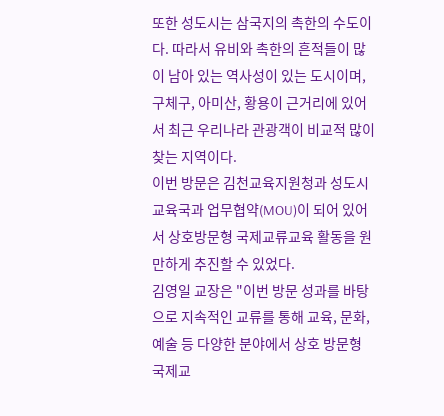또한 성도시는 삼국지의 촉한의 수도이다. 따라서 유비와 촉한의 흔적들이 많이 남아 있는 역사성이 있는 도시이며, 구체구, 아미산, 황용이 근거리에 있어서 최근 우리나라 관광객이 비교적 많이 찾는 지역이다.
이번 방문은 김천교육지원청과 성도시 교육국과 업무협약(MOU)이 되어 있어서 상호방문형 국제교류교육 활동을 원만하게 추진할 수 있었다.
김영일 교장은 "이번 방문 성과를 바탕으로 지속적인 교류를 통해 교육, 문화, 예술 등 다양한 분야에서 상호 방문형 국제교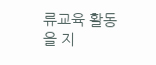류교육 활동을 지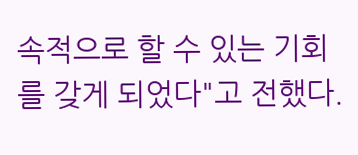속적으로 할 수 있는 기회를 갖게 되었다"고 전했다.